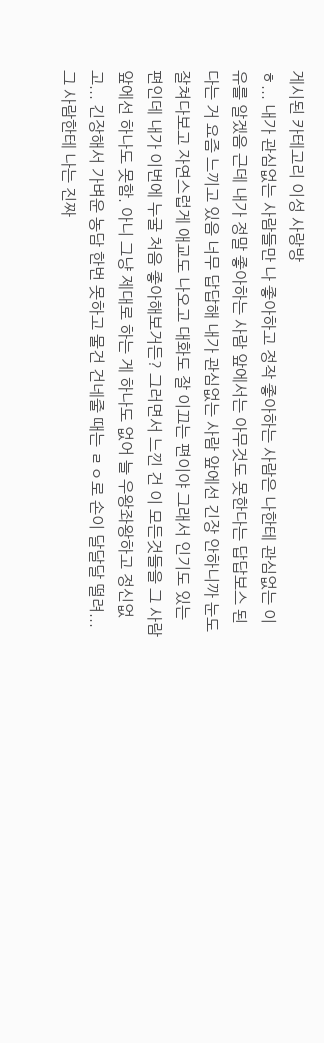게시된 카테고리 이성 사랑방
ㅎ... 내가 관심없는 사람들만 나 좋아하고 정작 좋아하는 사람은 나한테 관심없는 이유를 알겠음 근데 내가 정말 좋아하는 사람 앞에서는 아무것도 못한다는 답답보스 된다는 거 요즘 느끼고 있음 너무 답답해 내가 관심없는 사람 앞에선 긴장 안하니까 눈도 잘쳐다보고 자연스럽게 애교도 나오고 대화도 잘 이끄는 편이야 그래서 인기도 있는 편인데 내가 이번에 누굴 처음 좋아해보거든? 그러면서 느낀 건 이 모든것들을 그 사람 앞에선 하나도 못함. 아니 그냥 제대로 하는 게 하나도 없어 늘 우왕좌왕하고 정신없고... 긴장해서 가벼운 농담 한번 못하고 물건 건네줄 때는 ㄹㅇ로 손이 달달달 떨려... 그 사람한테 나는 진짜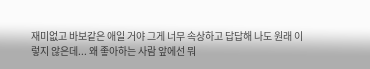재미없고 바보같은 애일 거야 그게 너무 속상하고 답답해 나도 원래 이렇지 않은데... 왜 좋아하는 사람 앞에선 뭐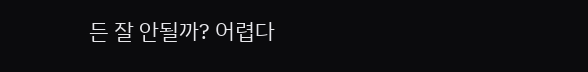든 잘 안될까? 어렵다